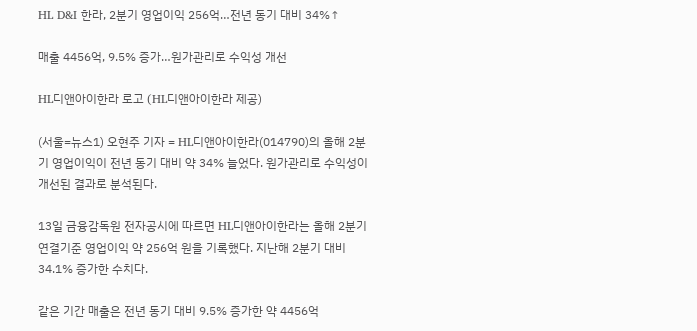HL D&I 한라, 2분기 영업이익 256억…전년 동기 대비 34%↑

매출 4456억, 9.5% 증가…원가관리로 수익성 개선

HL디앤아이한라 로고 (HL디앤아이한라 제공)

(서울=뉴스1) 오현주 기자 = HL디앤아이한라(014790)의 올해 2분기 영업이익이 전년 동기 대비 약 34% 늘었다. 원가관리로 수익성이 개선된 결과로 분석된다.

13일 금융감독원 전자공시에 따르면 HL디앤아이한라는 올해 2분기 연결기준 영업이익 약 256억 원을 기록했다. 지난해 2분기 대비 34.1% 증가한 수치다.

같은 기간 매출은 전년 동기 대비 9.5% 증가한 약 4456억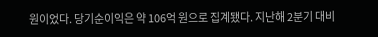원이었다. 당기순이익은 약 106억 원으로 집계됐다. 지난해 2분기 대비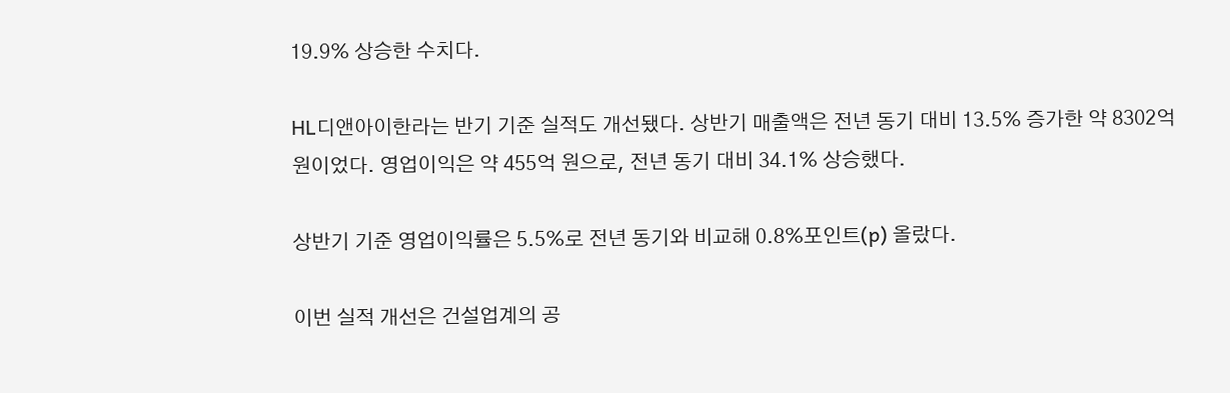19.9% 상승한 수치다.

HL디앤아이한라는 반기 기준 실적도 개선됐다. 상반기 매출액은 전년 동기 대비 13.5% 증가한 약 8302억 원이었다. 영업이익은 약 455억 원으로, 전년 동기 대비 34.1% 상승했다.

상반기 기준 영업이익률은 5.5%로 전년 동기와 비교해 0.8%포인트(p) 올랐다.

이번 실적 개선은 건설업계의 공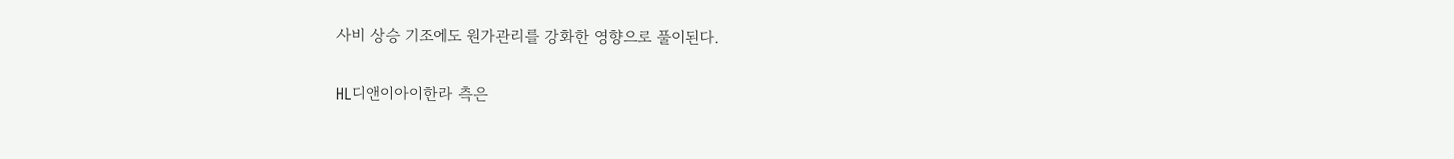사비 상승 기조에도 원가관리를 강화한 영향으로 풀이된다.

HL디앤이아이한라 측은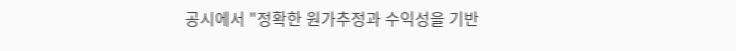공시에서 "정확한 원가추정과 수익성을 기반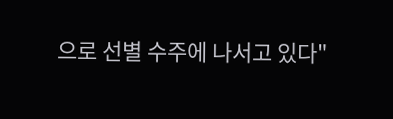으로 선별 수주에 나서고 있다"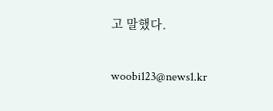고 말했다.

woobi123@news1.kr